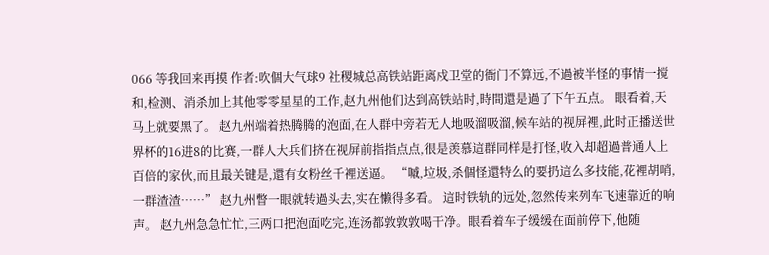066 等我回来再摸 作者:吹個大气球9 社稷城总高铁站距离戍卫堂的衙门不算远,不過被半怪的事情一搅和,检测、消杀加上其他零零星星的工作,赵九州他们达到高铁站时,時間還是過了下午五点。 眼看着,天马上就要黑了。 赵九州端着热腾腾的泡面,在人群中旁若无人地吸溜吸溜,候车站的视屏裡,此时正播送世界杯的16进8的比赛,一群人大兵们挤在视屏前指指点点,很是羡慕這群同样是打怪,收入却超過普通人上百倍的家伙,而且最关键是,還有女粉丝千裡送逼。 “嘁,垃圾,杀個怪還特么的要扔這么多技能,花裡胡哨,一群渣渣……” 赵九州瞥一眼就转過头去,实在懒得多看。 這时铁轨的远处,忽然传来列车飞速靠近的响声。 赵九州急急忙忙,三两口把泡面吃完,连汤都敦敦敦喝干净。眼看着车子缓缓在面前停下,他随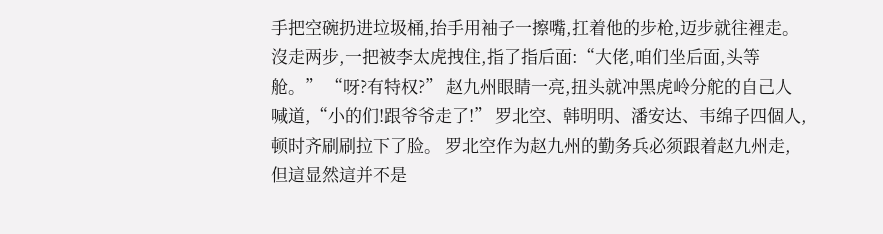手把空碗扔进垃圾桶,抬手用袖子一擦嘴,扛着他的步枪,迈步就往裡走。沒走两步,一把被李太虎拽住,指了指后面:“大佬,咱们坐后面,头等舱。” “呀?有特权?” 赵九州眼睛一亮,扭头就冲黑虎岭分舵的自己人喊道,“小的们!跟爷爷走了!” 罗北空、韩明明、潘安达、韦绵子四個人,顿时齐刷刷拉下了脸。 罗北空作为赵九州的勤务兵必须跟着赵九州走,但這显然這并不是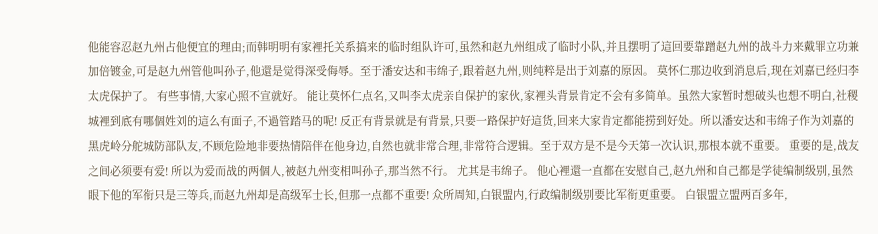他能容忍赵九州占他便宜的理由;而韩明明有家裡托关系搞来的临时组队许可,虽然和赵九州组成了临时小队,并且摆明了這回要靠蹭赵九州的战斗力来戴罪立功兼加倍镀金,可是赵九州管他叫孙子,他還是觉得深受侮辱。至于潘安达和韦绵子,跟着赵九州,则纯粹是出于刘嘉的原因。 莫怀仁那边收到消息后,现在刘嘉已经归李太虎保护了。 有些事情,大家心照不宣就好。 能让莫怀仁点名,又叫李太虎亲自保护的家伙,家裡头背景肯定不会有多简单。虽然大家暂时想破头也想不明白,社稷城裡到底有哪個姓刘的這么有面子,不過管踏马的呢! 反正有背景就是有背景,只要一路保护好這货,回来大家肯定都能捞到好处。所以潘安达和韦绵子作为刘嘉的黑虎岭分舵城防部队友,不顾危险地非要热情陪伴在他身边,自然也就非常合理,非常符合逻辑。至于双方是不是今天第一次认识,那根本就不重要。 重要的是,战友之间必须要有爱! 所以为爱而战的两個人,被赵九州变相叫孙子,那当然不行。 尤其是韦绵子。 他心裡還一直都在安慰自己,赵九州和自己都是学徒编制级别,虽然眼下他的军衔只是三等兵,而赵九州却是高级军士长,但那一点都不重要! 众所周知,白银盟内,行政编制级别要比军衔更重要。 白银盟立盟两百多年,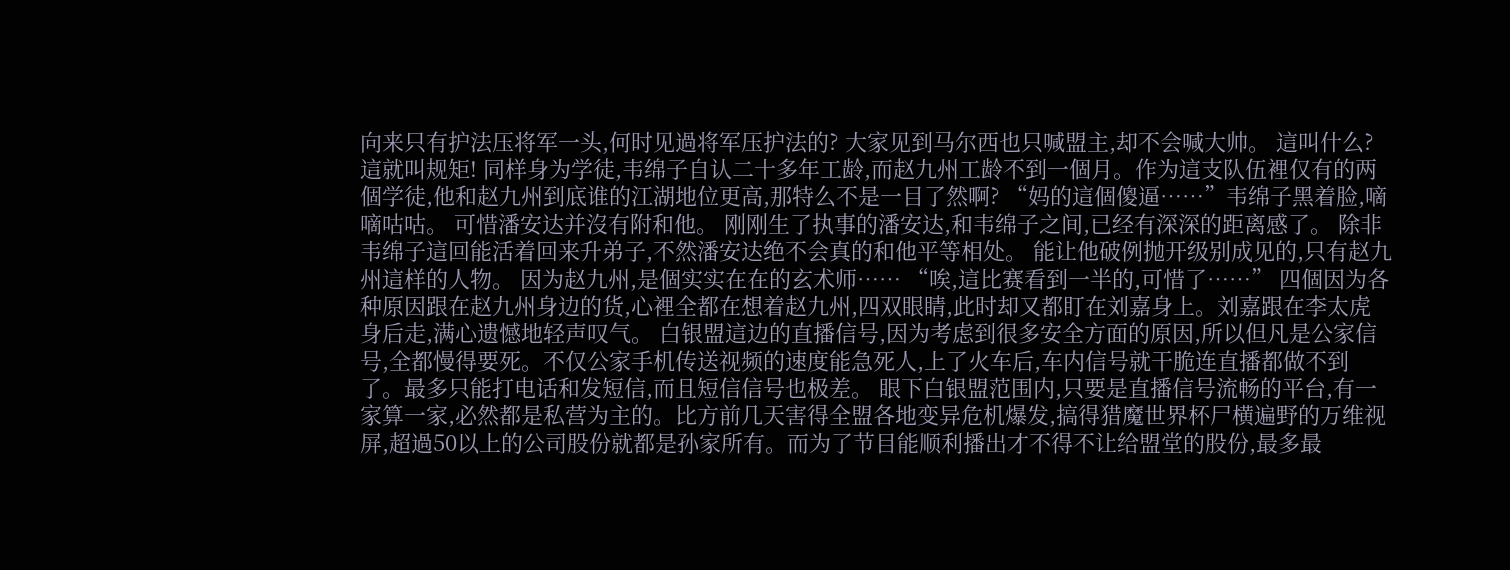向来只有护法压将军一头,何时见過将军压护法的? 大家见到马尔西也只喊盟主,却不会喊大帅。 這叫什么?這就叫规矩! 同样身为学徒,韦绵子自认二十多年工龄,而赵九州工龄不到一個月。作为這支队伍裡仅有的两個学徒,他和赵九州到底谁的江湖地位更高,那特么不是一目了然啊? “妈的這個傻逼……”韦绵子黑着脸,嘀嘀咕咕。 可惜潘安达并沒有附和他。 刚刚生了执事的潘安达,和韦绵子之间,已经有深深的距离感了。 除非韦绵子這回能活着回来升弟子,不然潘安达绝不会真的和他平等相处。 能让他破例抛开级别成见的,只有赵九州這样的人物。 因为赵九州,是個实实在在的玄术师…… “唉,這比赛看到一半的,可惜了……” 四個因为各种原因跟在赵九州身边的货,心裡全都在想着赵九州,四双眼睛,此时却又都盯在刘嘉身上。刘嘉跟在李太虎身后走,满心遗憾地轻声叹气。 白银盟這边的直播信号,因为考虑到很多安全方面的原因,所以但凡是公家信号,全都慢得要死。不仅公家手机传送视频的速度能急死人,上了火车后,车内信号就干脆连直播都做不到了。最多只能打电话和发短信,而且短信信号也极差。 眼下白银盟范围内,只要是直播信号流畅的平台,有一家算一家,必然都是私营为主的。比方前几天害得全盟各地变异危机爆发,搞得猎魔世界杯尸横遍野的万维视屏,超過50以上的公司股份就都是孙家所有。而为了节目能顺利播出才不得不让给盟堂的股份,最多最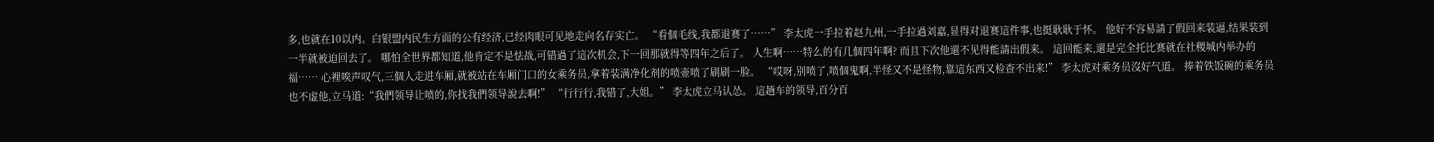多,也就在10以内。白银盟内民生方面的公有经济,已经肉眼可见地走向名存实亡。 “看個毛线,我都退赛了……” 李太虎一手拉着赵九州,一手拉過刘嘉,显得对退赛這件事,也挺耿耿于怀。 他好不容易請了假回来装逼,结果装到一半就被迫回去了。 哪怕全世界都知道,他肯定不是怯战,可错過了這次机会,下一回那就得等四年之后了。 人生啊……特么的有几個四年啊? 而且下次他還不见得能請出假来。 這回能来,還是完全托比赛就在社稷城内举办的福…… 心裡唉声叹气,三個人走进车厢,就被站在车厢门口的女乘务员,拿着装满净化剂的喷壶喷了刷刷一脸。 “哎呀,别喷了,喷個鬼啊,半怪又不是怪物,靠這东西又检查不出来!” 李太虎对乘务员沒好气道。 捧着铁饭碗的乘务员也不虚他,立马道:“我們领导让喷的,你找我們领导說去啊!” “行行行,我错了,大姐。” 李太虎立马认怂。 這趟车的领导,百分百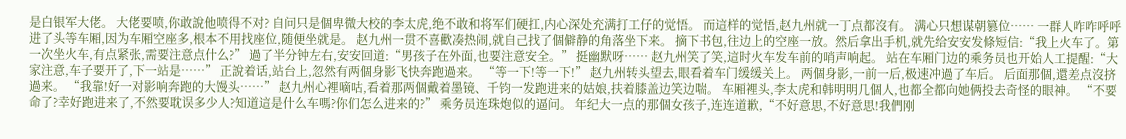是白银军大佬。 大佬要喷,你敢說他喷得不对? 自问只是個卑微大校的李太虎,绝不敢和将军们硬扛,内心深处充满打工仔的觉悟。 而這样的觉悟,赵九州就一丁点都沒有。 满心只想谋朝篡位…… 一群人咋咋呼呼进了头等车厢,因为车厢空座多,根本不用找座位,随便坐就是。 赵九州一贯不喜歡凑热闹,就自己找了個僻静的角落坐下来。 摘下书包,往边上的空座一放。然后拿出手机,就先给安安发條短信:“我上火车了。第一次坐火车,有点紧张,需要注意点什么?” 過了半分钟左右,安安回道:“男孩子在外面,也要注意安全。” 挺幽默呀…… 赵九州笑了笑,這时火车发车前的哨声响起。 站在车厢门边的乘务员也开始人工提醒:“大家注意,车子要开了,下一站是……” 正說着话,站台上,忽然有两個身影飞快奔跑過来。 “等一下!等一下!” 赵九州转头望去,眼看着车门缓缓关上。 两個身影,一前一后,极速冲過了车后。 后面那個,還差点沒挤過来。 “我靠!好一对影响奔跑的大馒头……” 赵九州心裡嘀咕,看着那两個戴着墨镜、千钧一发跑进来的姑娘,扶着膝盖边笑边喘。 车厢裡头,李太虎和韩明明几個人,也都全都向她俩投去奇怪的眼神。 “不要命了?幸好跑进来了,不然要耽误多少人?知道這是什么车嗎?你们怎么进来的?” 乘务员连珠炮似的逼问。 年纪大一点的那個女孩子,连连道歉,“不好意思,不好意思!我們刚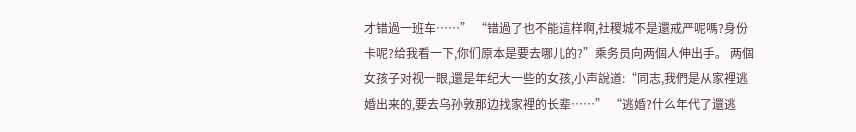才错過一班车……” “错過了也不能這样啊,社稷城不是還戒严呢嗎?身份卡呢?给我看一下,你们原本是要去哪儿的?”乘务员向两個人伸出手。 两個女孩子对视一眼,還是年纪大一些的女孩,小声說道:“同志,我們是从家裡逃婚出来的,要去乌孙敦那边找家裡的长辈……” “逃婚?什么年代了還逃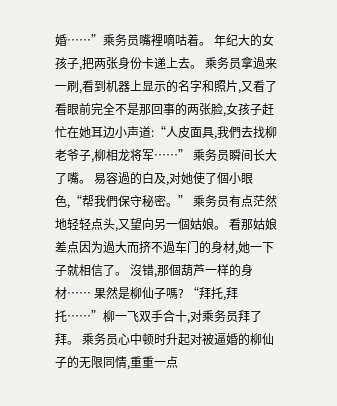婚……”乘务员嘴裡嘀咕着。 年纪大的女孩子,把两张身份卡递上去。 乘务员拿過来一刷,看到机器上显示的名字和照片,又看了看眼前完全不是那回事的两张脸,女孩子赶忙在她耳边小声道:“人皮面具,我們去找柳老爷子,柳相龙将军……” 乘务员瞬间长大了嘴。 易容過的白及,对她使了個小眼色,“帮我們保守秘密。” 乘务员有点茫然地轻轻点头,又望向另一個姑娘。 看那姑娘差点因为過大而挤不過车门的身材,她一下子就相信了。 沒错,那個葫芦一样的身材…… 果然是柳仙子嗎? “拜托,拜托……”柳一飞双手合十,对乘务员拜了拜。 乘务员心中顿时升起对被逼婚的柳仙子的无限同情,重重一点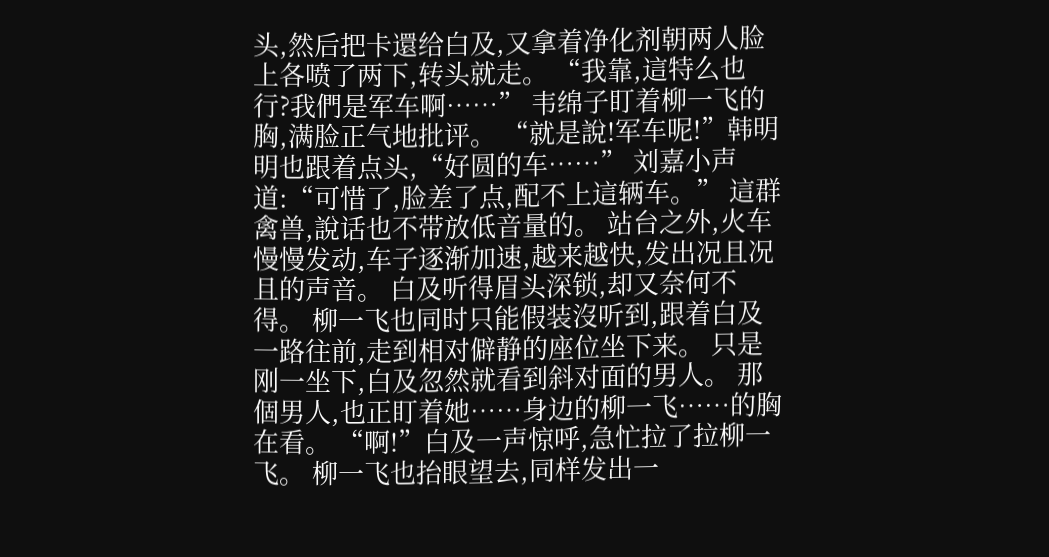头,然后把卡還给白及,又拿着净化剂朝两人脸上各喷了两下,转头就走。 “我靠,這特么也行?我們是军车啊……” 韦绵子盯着柳一飞的胸,满脸正气地批评。 “就是說!军车呢!”韩明明也跟着点头,“好圆的车……” 刘嘉小声道:“可惜了,脸差了点,配不上這辆车。” 這群禽兽,說话也不带放低音量的。 站台之外,火车慢慢发动,车子逐渐加速,越来越快,发出况且况且的声音。 白及听得眉头深锁,却又奈何不得。 柳一飞也同时只能假装沒听到,跟着白及一路往前,走到相对僻静的座位坐下来。 只是刚一坐下,白及忽然就看到斜对面的男人。 那個男人,也正盯着她……身边的柳一飞……的胸在看。 “啊!”白及一声惊呼,急忙拉了拉柳一飞。 柳一飞也抬眼望去,同样发出一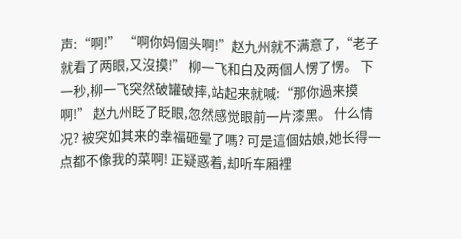声:“啊!” “啊你妈個头啊!”赵九州就不满意了,“老子就看了两眼,又沒摸!” 柳一飞和白及两個人愣了愣。 下一秒,柳一飞突然破罐破摔,站起来就喊:“那你過来摸啊!” 赵九州眨了眨眼,忽然感觉眼前一片漆黑。 什么情况? 被突如其来的幸福砸晕了嗎? 可是這個姑娘,她长得一点都不像我的菜啊! 正疑惑着,却听车厢裡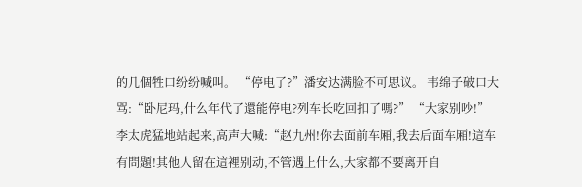的几個牲口纷纷喊叫。 “停电了?”潘安达满脸不可思议。 韦绵子破口大骂:“卧尼玛,什么年代了還能停电?列车长吃回扣了嗎?” “大家别吵!” 李太虎猛地站起来,高声大喊:“赵九州!你去面前车厢,我去后面车厢!這车有問題!其他人留在這裡别动,不管遇上什么,大家都不要离开自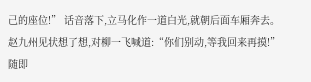己的座位!” 话音落下,立马化作一道白光,就朝后面车厢奔去。 赵九州见状想了想,对柳一飞喊道:“你们别动,等我回来再摸!”随即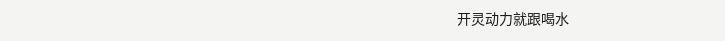开灵动力就跟喝水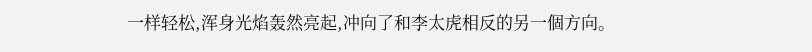一样轻松,浑身光焰轰然亮起,冲向了和李太虎相反的另一個方向。